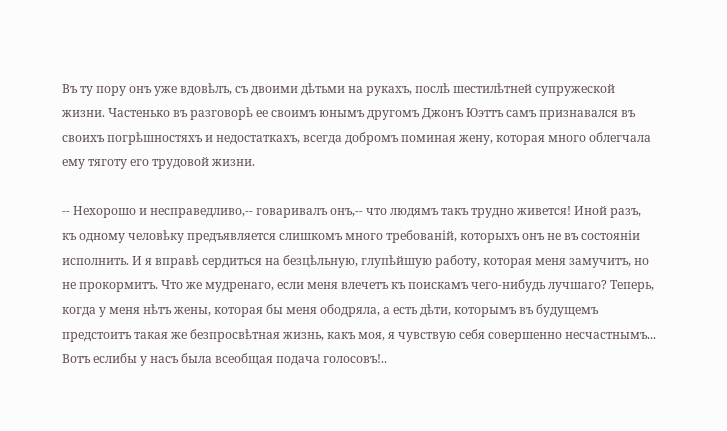Въ ту пору онъ уже вдовѣлъ, съ двоими дѣтьми на рукахъ, послѣ шестилѣтней супружеской жизни. Частенько въ разговорѣ ее своимъ юнымъ другомъ Джонъ Юэттъ самъ признавался въ своихъ погрѣшностяхъ и недостаткахъ, всегда добромъ поминая жену, которая много облегчала ему тяготу его трудовой жизни.

-- Нехорошо и несправедливо,-- говаривалъ онъ,-- что людямъ такъ трудно живется! Иной разъ, къ одному человѣку предъявляется слишкомъ много требованій, которыхъ онъ не въ состояніи исполнить. И я вправѣ сердиться на безцѣльную, глупѣйшую работу, которая меня замучитъ, но не прокормитъ. Что же мудренаго, если меня влечетъ къ поискамъ чего-нибудь лучшаго? Теперь, когда у меня нѣтъ жены, которая бы меня ободряла, а есть дѣти, которымъ въ будущемъ предстоитъ такая же безпросвѣтная жизнь, какъ моя, я чувствую себя совершенно несчастнымъ... Вотъ еслибы у насъ была всеобщая подача голосовъ!..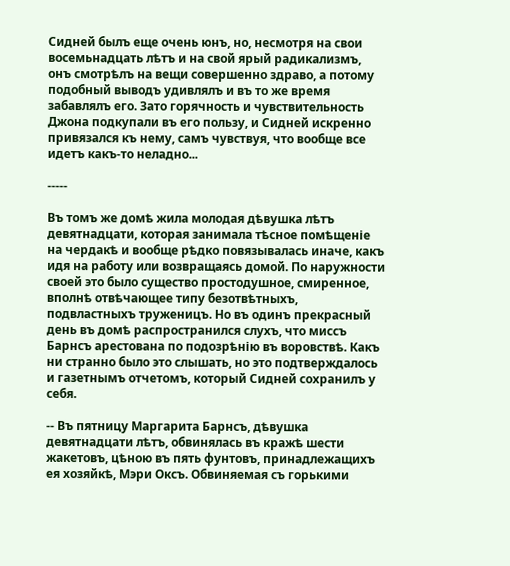Сидней былъ еще очень юнъ, но, несмотря на свои восемьнадцать лѣтъ и на свой ярый радикализмъ, онъ смотрѣлъ на вещи совершенно здраво, а потому подобный выводъ удивлялъ и въ то же время забавлялъ его. Зато горячность и чувствительность Джона подкупали въ его пользу, и Сидней искренно привязался къ нему, самъ чувствуя, что вообще все идетъ какъ-то неладно...

-----

Въ томъ же домѣ жила молодая дѣвушка лѣтъ девятнадцати, которая занимала тѣсное помѣщеніе на чердакѣ и вообще рѣдко повязывалась иначе, какъ идя на работу или возвращаясь домой. По наружности своей это было существо простодушное, смиренное, вполнѣ отвѣчающее типу безотвѣтныхъ, подвластныхъ труженицъ. Но въ одинъ прекрасный день въ домѣ распространился слухъ, что миссъ Барнсъ арестована по подозрѣнію въ воровствѣ. Какъ ни странно было это слышать, но это подтверждалось и газетнымъ отчетомъ, который Сидней сохранилъ у себя.

-- Въ пятницу Маргарита Барнсъ, дѣвушка девятнадцати лѣтъ, обвинялась въ кражѣ шести жакетовъ, цѣною въ пять фунтовъ, принадлежащихъ ея хозяйкѣ, Мэри Оксъ. Обвиняемая съ горькими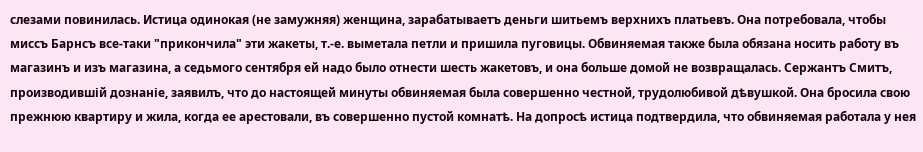слезами повинилась. Истица одинокая (не замужняя) женщина, зарабатываетъ деньги шитьемъ верхнихъ платьевъ. Она потребовала, чтобы миссъ Барнсъ все-таки "прикончила" эти жакеты, т.-е. выметала петли и пришила пуговицы. Обвиняемая также была обязана носить работу въ магазинъ и изъ магазина, а седьмого сентября ей надо было отнести шесть жакетовъ, и она больше домой не возвращалась. Сержантъ Смитъ, производившій дознаніе, заявилъ, что до настоящей минуты обвиняемая была совершенно честной, трудолюбивой дѣвушкой. Она бросила свою прежнюю квартиру и жила, когда ее арестовали, въ совершенно пустой комнатѣ. На допросѣ истица подтвердила, что обвиняемая работала у нея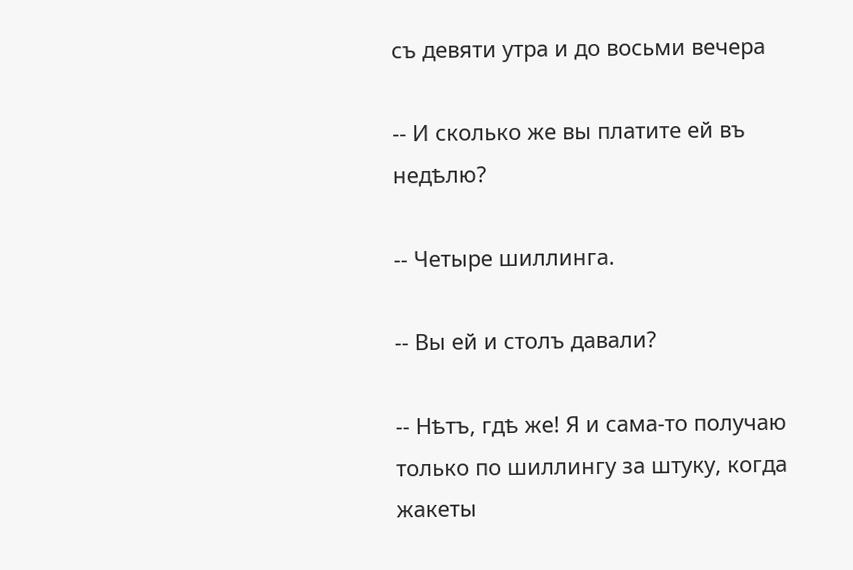съ девяти утра и до восьми вечера

-- И сколько же вы платите ей въ недѣлю?

-- Четыре шиллинга.

-- Вы ей и столъ давали?

-- Нѣтъ, гдѣ же! Я и сама-то получаю только по шиллингу за штуку, когда жакеты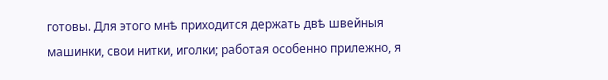готовы. Для этого мнѣ приходится держать двѣ швейныя машинки, свои нитки, иголки; работая особенно прилежно, я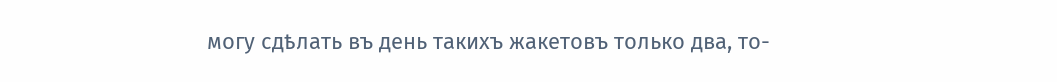могу сдѣлать въ день такихъ жакетовъ только два, то-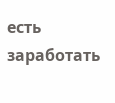есть заработать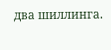два шиллинга.